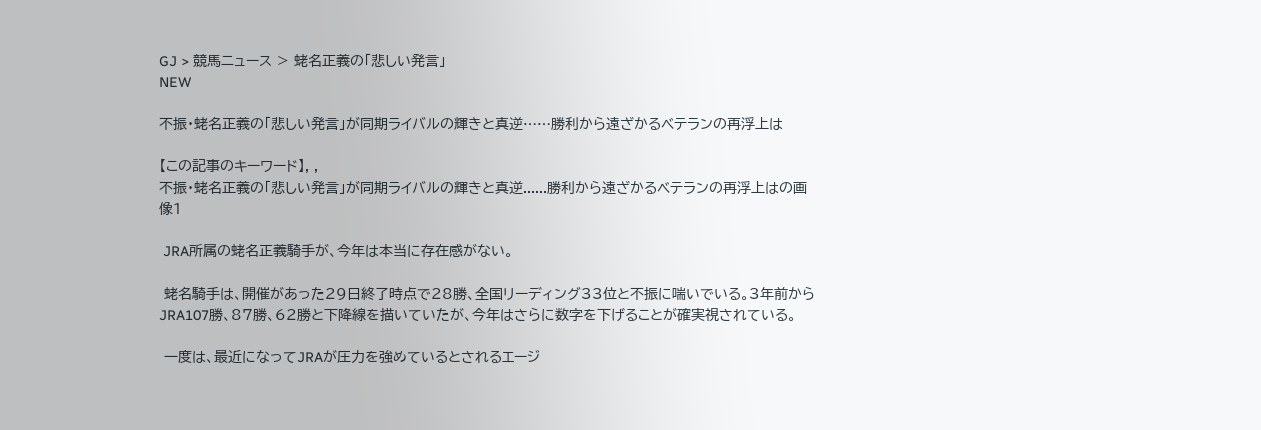GJ > 競馬ニュース > 蛯名正義の「悲しい発言」
NEW

不振・蛯名正義の「悲しい発言」が同期ライバルの輝きと真逆……勝利から遠ざかるベテランの再浮上は

【この記事のキーワード】, ,
不振・蛯名正義の「悲しい発言」が同期ライバルの輝きと真逆......勝利から遠ざかるベテランの再浮上はの画像1

 JRA所属の蛯名正義騎手が、今年は本当に存在感がない。

 蛯名騎手は、開催があった29日終了時点で28勝、全国リーディング33位と不振に喘いでいる。3年前からJRA107勝、87勝、62勝と下降線を描いていたが、今年はさらに数字を下げることが確実視されている。

 一度は、最近になってJRAが圧力を強めているとされるエージ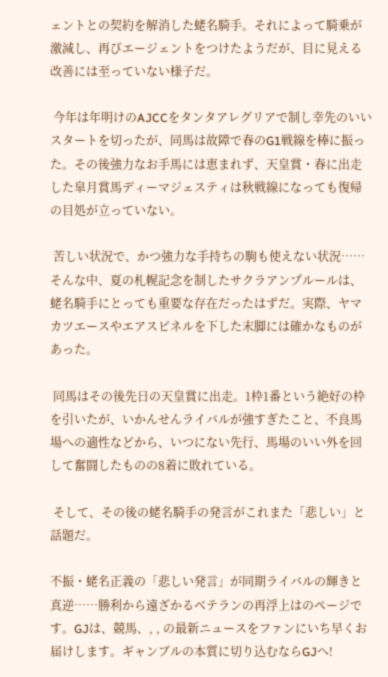ェントとの契約を解消した蛯名騎手。それによって騎乗が激減し、再びエージェントをつけたようだが、目に見える改善には至っていない様子だ。

 今年は年明けのAJCCをタンタアレグリアで制し幸先のいいスタートを切ったが、同馬は故障で春のG1戦線を棒に振った。その後強力なお手馬には恵まれず、天皇賞・春に出走した皐月賞馬ディーマジェスティは秋戦線になっても復帰の目処が立っていない。

 苦しい状況で、かつ強力な手持ちの駒も使えない状況……そんな中、夏の札幌記念を制したサクラアンプルールは、蛯名騎手にとっても重要な存在だったはずだ。実際、ヤマカツエースやエアスピネルを下した末脚には確かなものがあった。

 同馬はその後先日の天皇賞に出走。1枠1番という絶好の枠を引いたが、いかんせんライバルが強すぎたこと、不良馬場への適性などから、いつにない先行、馬場のいい外を回して奮闘したものの8着に敗れている。

 そして、その後の蛯名騎手の発言がこれまた「悲しい」と話題だ。

不振・蛯名正義の「悲しい発言」が同期ライバルの輝きと真逆……勝利から遠ざかるベテランの再浮上はのページです。GJは、競馬、, , の最新ニュースをファンにいち早くお届けします。ギャンブルの本質に切り込むならGJへ!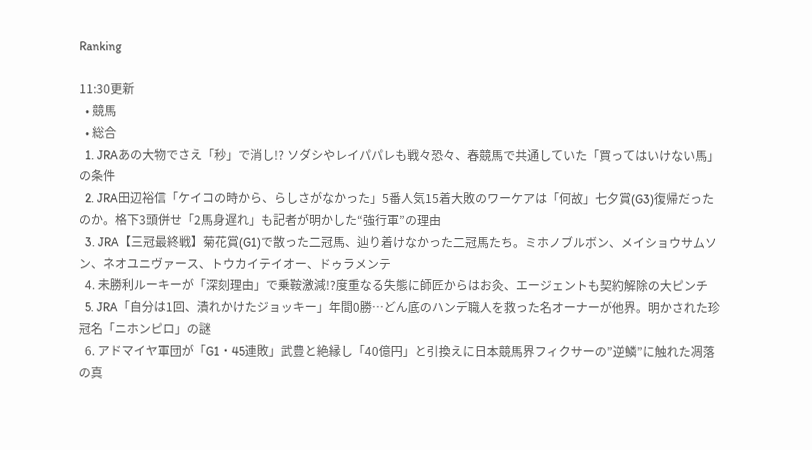Ranking

11:30更新
  • 競馬
  • 総合
  1. JRAあの大物でさえ「秒」で消し!? ソダシやレイパパレも戦々恐々、春競馬で共通していた「買ってはいけない馬」の条件
  2. JRA田辺裕信「ケイコの時から、らしさがなかった」5番人気15着大敗のワーケアは「何故」七夕賞(G3)復帰だったのか。格下3頭併せ「2馬身遅れ」も記者が明かした“強行軍”の理由
  3. JRA【三冠最終戦】菊花賞(G1)で散った二冠馬、辿り着けなかった二冠馬たち。ミホノブルボン、メイショウサムソン、ネオユニヴァース、トウカイテイオー、ドゥラメンテ
  4. 未勝利ルーキーが「深刻理由」で乗鞍激減!?度重なる失態に師匠からはお灸、エージェントも契約解除の大ピンチ
  5. JRA「自分は1回、潰れかけたジョッキー」年間0勝…どん底のハンデ職人を救った名オーナーが他界。明かされた珍冠名「ニホンピロ」の謎
  6. アドマイヤ軍団が「G1・45連敗」武豊と絶縁し「40億円」と引換えに日本競馬界フィクサーの”逆鱗”に触れた凋落の真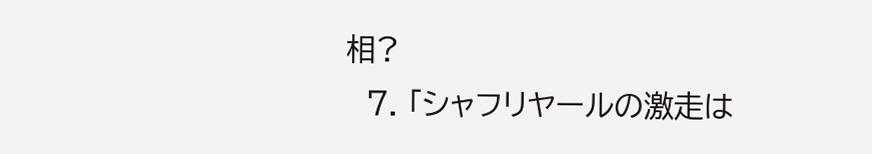相?
  7. 「シャフリヤールの激走は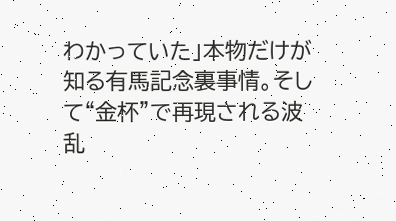わかっていた」本物だけが知る有馬記念裏事情。そして“金杯”で再現される波乱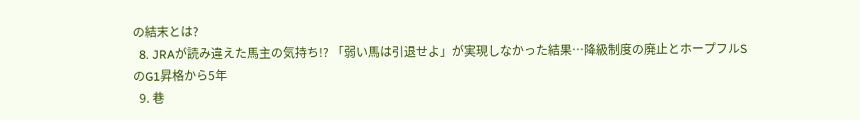の結末とは?
  8. JRAが読み違えた馬主の気持ち!? 「弱い馬は引退せよ」が実現しなかった結果…降級制度の廃止とホープフルSのG1昇格から5年
  9. 巷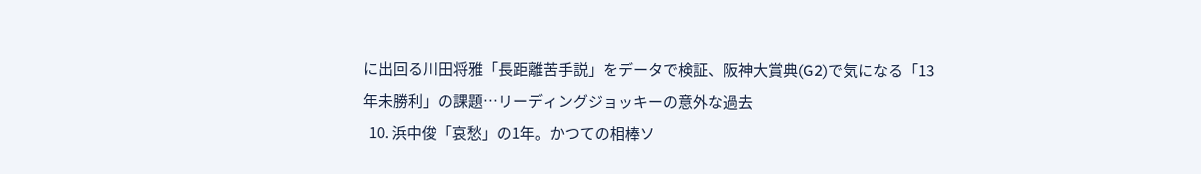に出回る川田将雅「長距離苦手説」をデータで検証、阪神大賞典(G2)で気になる「13年未勝利」の課題…リーディングジョッキーの意外な過去
  10. 浜中俊「哀愁」の1年。かつての相棒ソ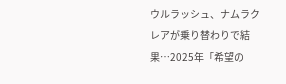ウルラッシュ、ナムラクレアが乗り替わりで結果…2025年「希望の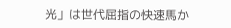光」は世代屈指の快速馬か